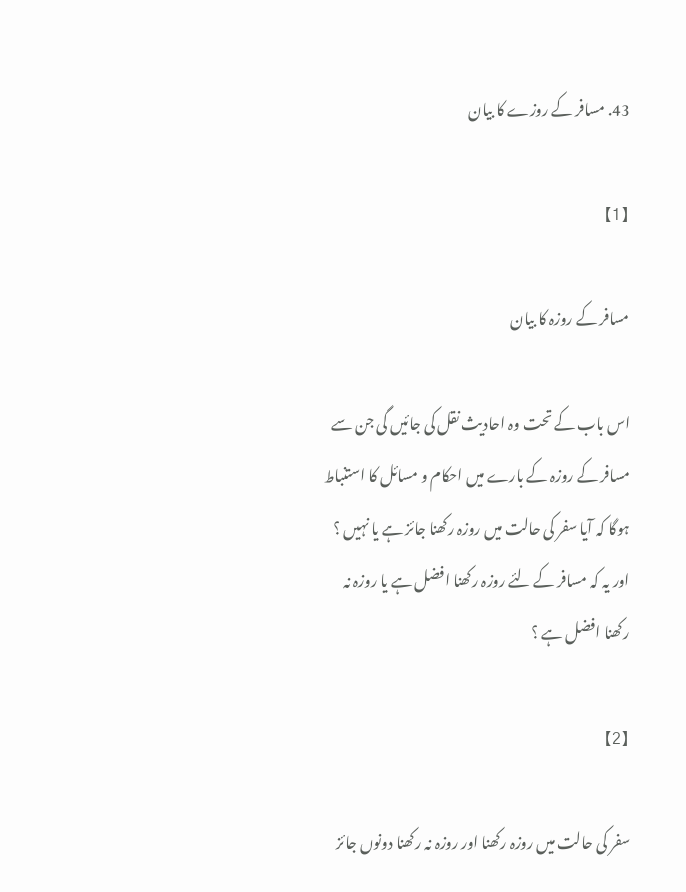43. مسافر کے روزے کا بیان

【1】

مسافر کے روزہ کا بیان

اس باب کے تحت وہ احادیث نقل کی جائیں گی جن سے مسافر کے روزہ کے بارے میں احکام و مسائل کا استنباط ہوگا کہ آیا سفر کی حالت میں روزہ رکھنا جائز ہے یا نہیں ؟ اور یہ کہ مسافر کے لئے روزہ رکھنا افضل ہے یا روزہ نہ رکھنا افضل ہے ؟

【2】

سفر کی حالت میں روزہ رکھنا اور روزہ نہ رکھنا دونوں جائز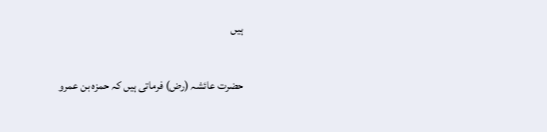ہیں

حضرت عائشہ (رض) فرماتی ہیں کہ حمزہ بن عمرو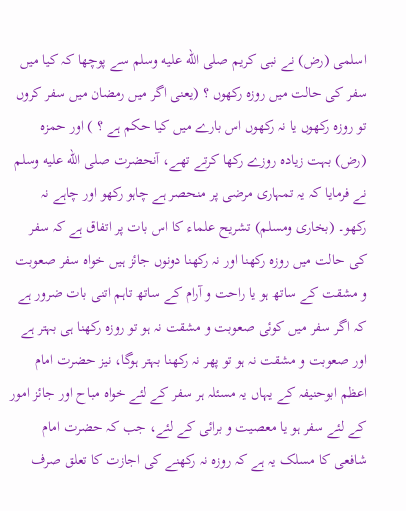اسلمی (رض) نے نبی کریم صلى الله عليه وسلم سے پوچھا کہ کیا میں سفر کی حالت میں روزہ رکھوں ؟ (یعنی اگر میں رمضان میں سفر کروں تو روزہ رکھوں یا نہ رکھوں اس بارے میں کیا حکم ہے ؟ ) اور حمزہ (رض) بہت زیادہ روزے رکھا کرتے تھے، آنحضرت صلى الله عليه وسلم نے فرمایا کہ یہ تمہاری مرضی پر منحصر ہے چاہو رکھو اور چاہے نہ رکھو۔ (بخاری ومسلم) تشریح علماء کا اس بات پر اتفاق ہے کہ سفر کی حالت میں روزہ رکھنا اور نہ رکھنا دونوں جائز ہیں خواہ سفر صعوبت و مشقت کے ساتھ ہو یا راحت و آرام کے ساتھ تاہم اتنی بات ضرور ہے کہ اگر سفر میں کوئی صعوبت و مشقت نہ ہو تو روزہ رکھنا ہی بہتر ہے اور صعوبت و مشقت نہ ہو تو پھر نہ رکھنا بہتر ہوگا، نیز حضرت امام اعظم ابوحنیفہ کے یہاں یہ مسئلہ ہر سفر کے لئے خواہ مباح اور جائز امور کے لئے سفر ہو یا معصیت و برائی کے لئے، جب کہ حضرت امام شافعی کا مسلک یہ ہے کہ روزہ نہ رکھنے کی اجازت کا تعلق صرف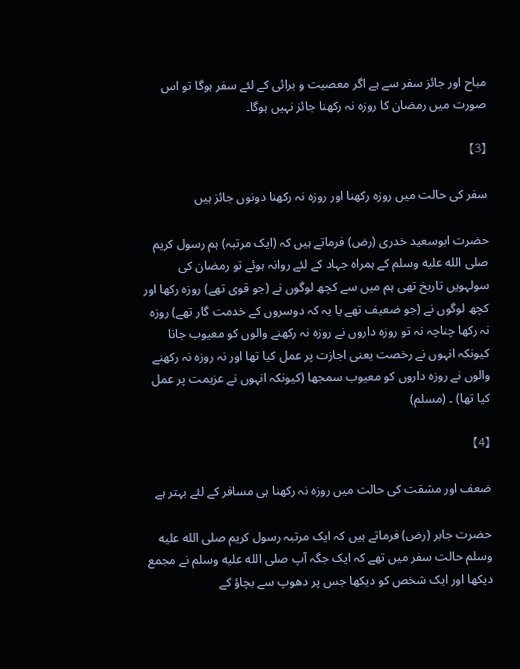مباح اور جائز سفر سے ہے اگر معصیت و برائی کے لئے سفر ہوگا تو اس صورت میں رمضان کا روزہ نہ رکھنا جائز نہیں ہوگا۔

【3】

سفر کی حالت میں روزہ رکھنا اور روزہ نہ رکھنا دونوں جائز ہیں

حضرت ابوسعید خدری (رض) فرماتے ہیں کہ (ایک مرتبہ) ہم رسول کریم صلى الله عليه وسلم کے ہمراہ جہاد کے لئے روانہ ہوئے تو رمضان کی سولہویں تاریخ تھی ہم میں سے کچھ لوگوں نے (جو قوی تھے) روزہ رکھا اور کچھ لوگوں نے (جو ضعیف تھے یا یہ کہ دوسروں کے خدمت گار تھے) روزہ نہ رکھا چناچہ نہ تو روزہ داروں نے روزہ نہ رکھنے والوں کو معیوب جانا کیونکہ انہوں نے رخصت یعنی اجازت پر عمل کیا تھا اور نہ روزہ نہ رکھنے والوں نے روزہ داروں کو معیوب سمجھا (کیونکہ انہوں نے عزیمت پر عمل کیا تھا) ۔ (مسلم)

【4】

ضعف اور مشقت کی حالت میں روزہ نہ رکھنا ہی مسافر کے لئے بہتر ہے

حضرت جابر (رض) فرماتے ہیں کہ ایک مرتبہ رسول کریم صلى الله عليه وسلم حالت سفر میں تھے کہ ایک جگہ آپ صلى الله عليه وسلم نے مجمع دیکھا اور ایک شخص کو دیکھا جس پر دھوپ سے بچاؤ کے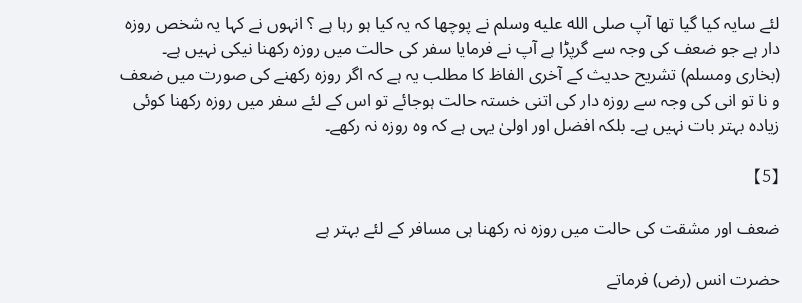لئے سایہ کیا گیا تھا آپ صلى الله عليه وسلم نے پوچھا کہ یہ کیا ہو رہا ہے ؟ انہوں نے کہا یہ شخص روزہ دار ہے جو ضعف کی وجہ سے گرپڑا ہے آپ نے فرمایا سفر کی حالت میں روزہ رکھنا نیکی نہیں ہے۔ (بخاری ومسلم) تشریح حدیث کے آخری الفاظ کا مطلب یہ ہے کہ اگر روزہ رکھنے کی صورت میں ضعف و نا تو انی کی وجہ سے روزہ دار کی اتنی خستہ حالت ہوجائے تو اس کے لئے سفر میں روزہ رکھنا کوئی زیادہ بہتر بات نہیں ہے۔ بلکہ افضل اور اولیٰ یہی ہے کہ وہ روزہ نہ رکھے۔

【5】

ضعف اور مشقت کی حالت میں روزہ نہ رکھنا ہی مسافر کے لئے بہتر ہے

حضرت انس (رض) فرماتے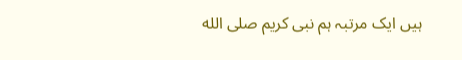ہیں ایک مرتبہ ہم نبی کریم صلى الله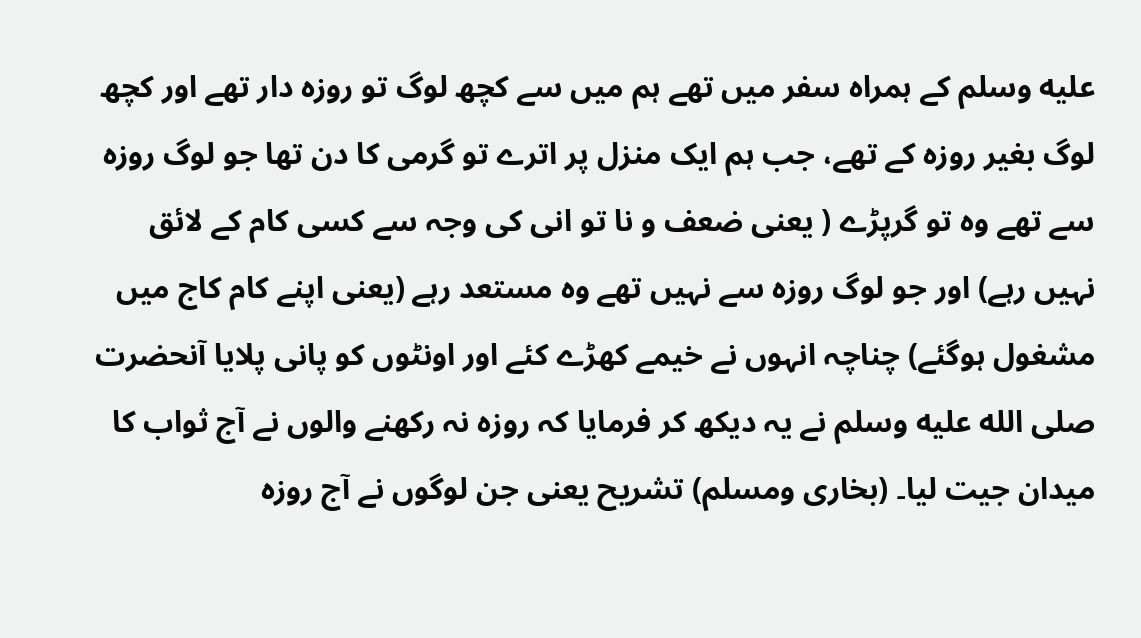عليه وسلم کے ہمراہ سفر میں تھے ہم میں سے کچھ لوگ تو روزہ دار تھے اور کچھ لوگ بغیر روزہ کے تھے، جب ہم ایک منزل پر اترے تو گرمی کا دن تھا جو لوگ روزہ سے تھے وہ تو گرپڑے ( یعنی ضعف و نا تو انی کی وجہ سے کسی کام کے لائق نہیں رہے) اور جو لوگ روزہ سے نہیں تھے وہ مستعد رہے (یعنی اپنے کام کاج میں مشغول ہوگئے) چناچہ انہوں نے خیمے کھڑے کئے اور اونٹوں کو پانی پلایا آنحضرت صلى الله عليه وسلم نے یہ دیکھ کر فرمایا کہ روزہ نہ رکھنے والوں نے آج ثواب کا میدان جیت لیا۔ (بخاری ومسلم) تشریح یعنی جن لوگوں نے آج روزہ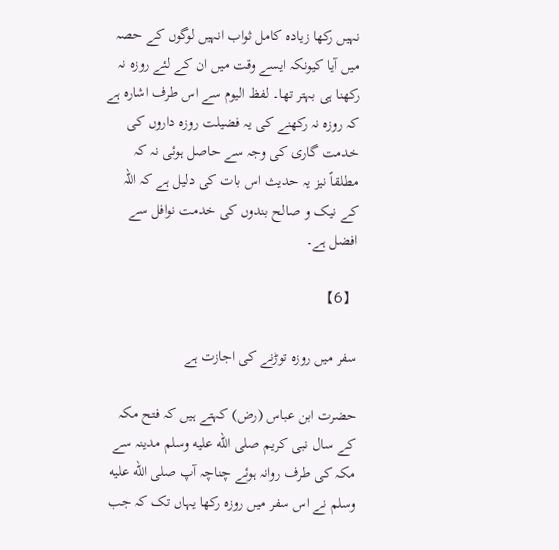نہیں رکھا زیادہ کامل ثواب انہیں لوگوں کے حصہ میں آیا کیونکہ ایسے وقت میں ان کے لئے روزہ نہ رکھنا ہی بہتر تھا۔ لفظ الیوم سے اس طرف اشارہ ہے کہ روزہ نہ رکھنے کی یہ فضیلت روزہ داروں کی خدمت گاری کی وجہ سے حاصل ہوئی نہ کہ مطلقاً نیز یہ حدیث اس بات کی دلیل ہے کہ اللہ کے نیک و صالح بندوں کی خدمت نوافل سے افضل ہے۔

【6】

سفر میں روزہ توڑنے کی اجازت ہے

حضرت ابن عباس (رض) کہتے ہیں کہ فتح مکہ کے سال نبی کریم صلى الله عليه وسلم مدینہ سے مکہ کی طرف روانہ ہوئے چناچہ آپ صلى الله عليه وسلم نے اس سفر میں روزہ رکھا یہاں تک کہ جب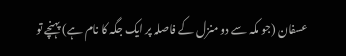عسفان (جو مکہ سے دو منزل کے فاصلہ پر ایک جگہ کا نام ہے) پہنچے تو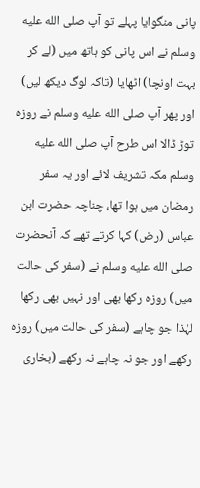پانی منگوایا پہلے تو آپ صلى الله عليه وسلم نے اس پانی کو ہاتھ میں (لے کر بہت اونچا) اٹھایا (تاکہ لوگ دیکھ لیں) اور پھر آپ صلى الله عليه وسلم نے روزہ توڑ ڈالا اس طرح آپ صلى الله عليه وسلم مکہ تشریف لائے اور یہ سفر رمضان میں ہوا تھا، چناچہ حضرت ابن عباس (رض) کہا کرتے تھے کہ آنحضرت صلى الله عليه وسلم نے (سفر کی حالت میں) روزہ رکھا بھی اور نہیں بھی رکھا لہٰذا جو چاہے (سفر کی حالت میں) روزہ رکھے اور جو نہ چاہے نہ رکھے (بخاری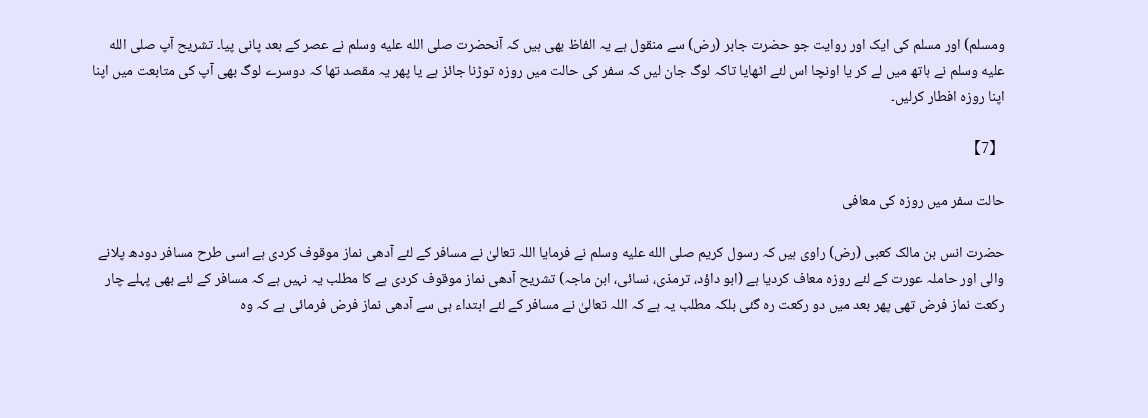ومسلم) اور مسلم کی ایک اور روایت جو حضرت جابر (رض) سے منقول ہے یہ الفاظ بھی ہیں کہ آنحضرت صلى الله عليه وسلم نے عصر کے بعد پانی پیا۔ تشریح آپ صلى الله عليه وسلم نے ہاتھ میں لے کر یا اونچا اس لئے اٹھایا تاکہ لوگ جان لیں کہ سفر کی حالت میں روزہ توڑنا جائز ہے یا پھر یہ مقصد تھا کہ دوسرے لوگ بھی آپ کی متابعت میں اپنا اپنا روزہ افطار کرلیں۔

【7】

حالت سفر میں روزہ کی معافی

حضرت انس بن مالک کعبی (رض) راوی ہیں کہ رسول کریم صلى الله عليه وسلم نے فرمایا اللہ تعالیٰ نے مسافر کے لئے آدھی نماز موقوف کردی ہے اسی طرح مسافر دودھ پلانے والی اور حاملہ عورت کے لئے روزہ معاف کردیا ہے (ابو داؤد، ترمذی، نسائی، ابن ماجہ) تشریح آدھی نماز موقوف کردی ہے کا مطلب یہ نہیں ہے کہ مسافر کے لئے بھی پہلے چار رکعت نماز فرض تھی پھر بعد میں دو رکعت رہ گئی بلکہ مطلب یہ ہے کہ اللہ تعالیٰ نے مسافر کے لئے ابتداء ہی سے آدھی نماز فرض فرمائی ہے کہ وہ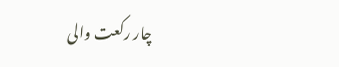چار رکعت والی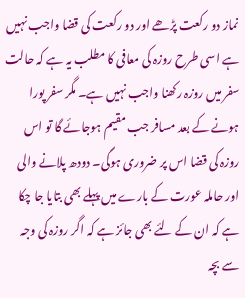نماز دو رکعت پڑھے اور دو رکعت کی قضا واجب نہیں ہے اسی طرح روزہ کی معافی کا مطلب یہ ہے کہ حالت سفر میں روزہ رکھنا واجب نہیں ہے۔ مگر سفر پورا ہونے کے بعد مسافر جب مقیم ہوجائے گا تو اس روزہ کی قضا اس پر ضروری ہوگی۔ دودھ پلانے والی اور حاملہ عورت کے بارے میں پہلے بھی بتایا جا چکا ہے کہ ان کے لئے بھی جائز ہے کہ اگر روزہ کی وجہ سے بچہ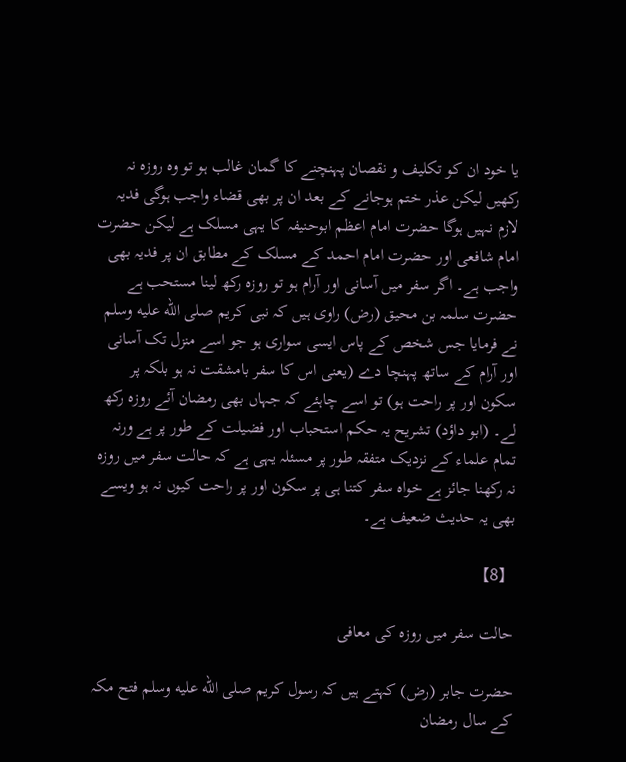یا خود ان کو تکلیف و نقصان پہنچنے کا گمان غالب ہو تو وہ روزہ نہ رکھیں لیکن عذر ختم ہوجانے کے بعد ان پر بھی قضاء واجب ہوگی فدیہ لازم نہیں ہوگا حضرت امام اعظم ابوحنیفہ کا یہی مسلک ہے لیکن حضرت امام شافعی اور حضرت امام احمد کے مسلک کے مطابق ان پر فدیہ بھی واجب ہے۔ اگر سفر میں آسانی اور آرام ہو تو روزہ رکھ لینا مستحب ہے حضرت سلمہ بن محیق (رض) راوی ہیں کہ نبی کریم صلى الله عليه وسلم نے فرمایا جس شخص کے پاس ایسی سواری ہو جو اسے منزل تک آسانی اور آرام کے ساتھ پہنچا دے (یعنی اس کا سفر بامشقت نہ ہو بلکہ پر سکون اور پر راحت ہو) تو اسے چاہئے کہ جہاں بھی رمضان آئے روزہ رکھ لے۔ (ابو داؤد) تشریح یہ حکم استحباب اور فضیلت کے طور پر ہے ورنہ تمام علماء کے نزدیک متفقہ طور پر مسئلہ یہی ہے کہ حالت سفر میں روزہ نہ رکھنا جائز ہے خواہ سفر کتنا ہی پر سکون اور پر راحت کیوں نہ ہو ویسے بھی یہ حدیث ضعیف ہے۔

【8】

حالت سفر میں روزہ کی معافی

حضرت جابر (رض) کہتے ہیں کہ رسول کریم صلى الله عليه وسلم فتح مکہ کے سال رمضان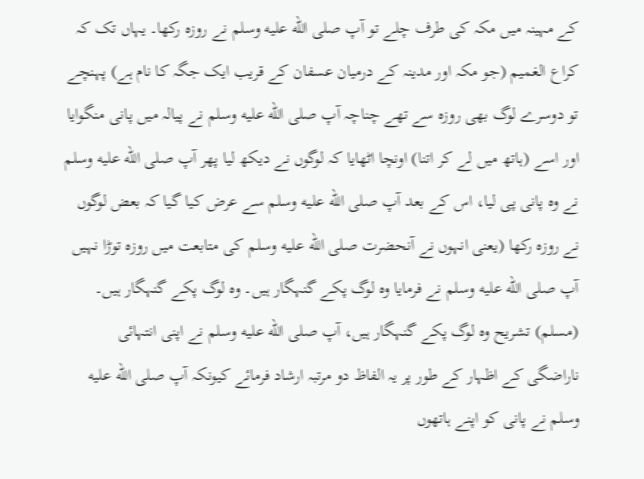کے مہینہ میں مکہ کی طرف چلے تو آپ صلى الله عليه وسلم نے روزہ رکھا۔ یہاں تک کہ کراع الغمیم (جو مکہ اور مدینہ کے درمیان عسفان کے قریب ایک جگہ کا نام ہے) پہنچے تو دوسرے لوگ بھی روزہ سے تھے چناچہ آپ صلى الله عليه وسلم نے پیالہ میں پانی منگوایا اور اسے (ہاتھ میں لے کر اتنا) اونچا اٹھایا کہ لوگوں نے دیکھ لیا پھر آپ صلى الله عليه وسلم نے وہ پانی پی لیا، اس کے بعد آپ صلى الله عليه وسلم سے عرض کیا گیا کہ بعض لوگوں نے روزہ رکھا (یعنی انہوں نے آنحضرت صلى الله عليه وسلم کی متابعت میں روزہ توڑا نہیں آپ صلى الله عليه وسلم نے فرمایا وہ لوگ پکے گنہگار ہیں۔ وہ لوگ پکے گنہگار ہیں۔ (مسلم) تشریح وہ لوگ پکے گنہگار ہیں، آپ صلى الله عليه وسلم نے اپنی انتہائی ناراضگی کے اظہار کے طور پر یہ الفاظ دو مرتبہ ارشاد فرمائے کیونکہ آپ صلى الله عليه وسلم نے پانی کو اپنے ہاتھوں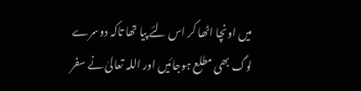میں اونچا اٹھا کر اس لئے پیا تھا تاکہ دوسرے لوگ بھی مطلع ہوجائیں اور اللہ تعالیٰ نے سفر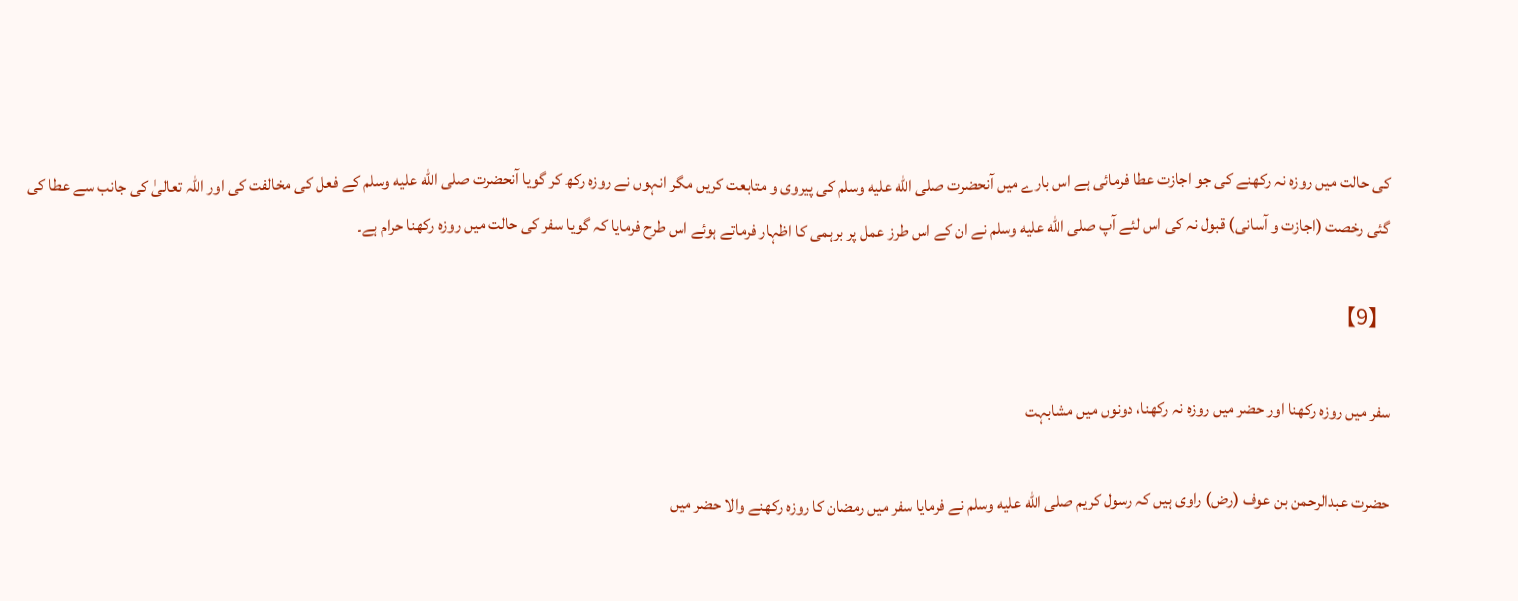کی حالت میں روزہ نہ رکھنے کی جو اجازت عطا فرمائی ہے اس بارے میں آنحضرت صلى الله عليه وسلم کی پیروی و متابعت کریں مگر انہوں نے روزہ رکھ کر گویا آنحضرت صلى الله عليه وسلم کے فعل کی مخالفت کی اور اللہ تعالیٰ کی جانب سے عطا کی گئی رخصت (اجازت و آسانی) قبول نہ کی اس لئے آپ صلى الله عليه وسلم نے ان کے اس طرز عمل پر برہمی کا اظہار فرماتے ہوئے اس طرح فرمایا کہ گویا سفر کی حالت میں روزہ رکھنا حرام ہے۔

【9】

سفر میں روزہ رکھنا اور حضر میں روزہ نہ رکھنا، دونوں میں مشابہت

حضرت عبدالرحمن بن عوف (رض) راوی ہیں کہ رسول کریم صلى الله عليه وسلم نے فرمایا سفر میں رمضان کا روزہ رکھنے والا حضر میں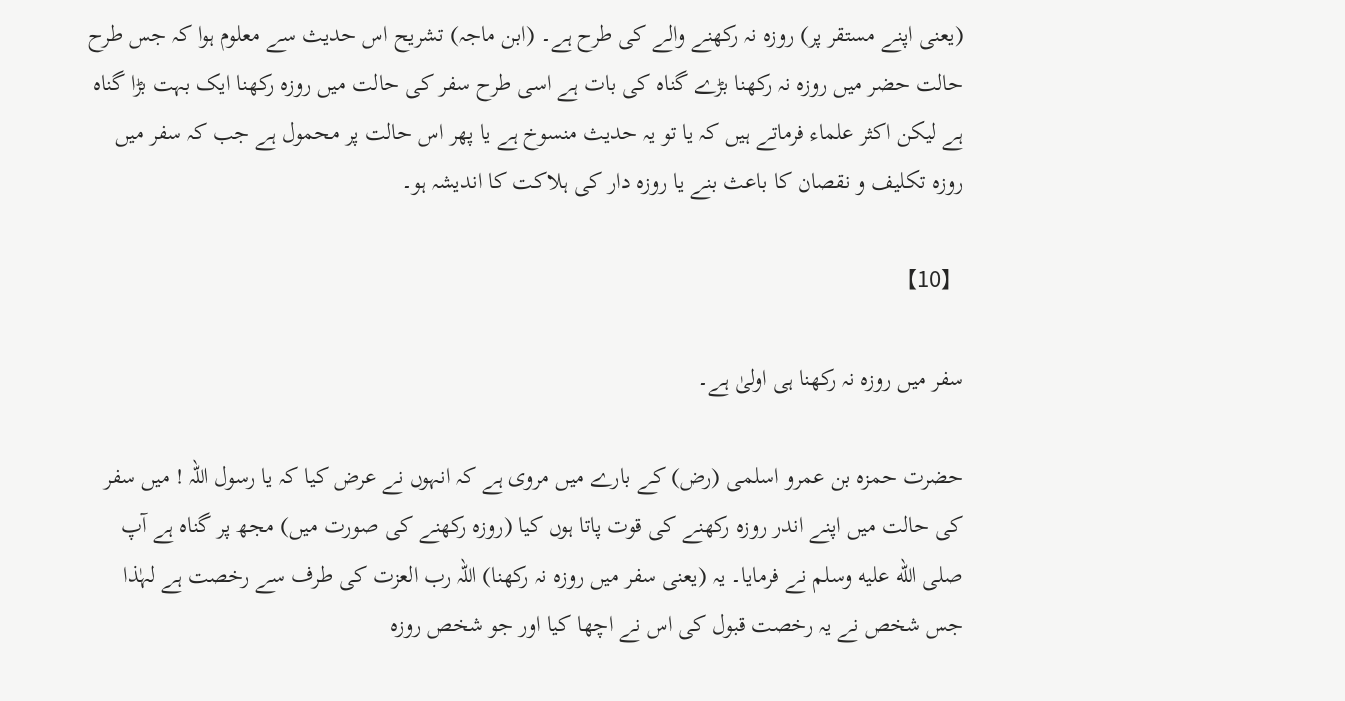(یعنی اپنے مستقر پر) روزہ نہ رکھنے والے کی طرح ہے۔ (ابن ماجہ) تشریح اس حدیث سے معلوم ہوا کہ جس طرح حالت حضر میں روزہ نہ رکھنا بڑے گناہ کی بات ہے اسی طرح سفر کی حالت میں روزہ رکھنا ایک بہت بڑا گناہ ہے لیکن اکثر علماء فرماتے ہیں کہ یا تو یہ حدیث منسوخ ہے یا پھر اس حالت پر محمول ہے جب کہ سفر میں روزہ تکلیف و نقصان کا باعث بنے یا روزہ دار کی ہلاکت کا اندیشہ ہو۔

【10】

سفر میں روزہ نہ رکھنا ہی اولیٰ ہے۔

حضرت حمزہ بن عمرو اسلمی (رض) کے بارے میں مروی ہے کہ انہوں نے عرض کیا کہ یا رسول اللہ ! میں سفر کی حالت میں اپنے اندر روزہ رکھنے کی قوت پاتا ہوں کیا (روزہ رکھنے کی صورت میں) مجھ پر گناہ ہے آپ صلى الله عليه وسلم نے فرمایا۔ یہ (یعنی سفر میں روزہ نہ رکھنا) اللہ رب العزت کی طرف سے رخصت ہے لہٰذا جس شخص نے یہ رخصت قبول کی اس نے اچھا کیا اور جو شخص روزہ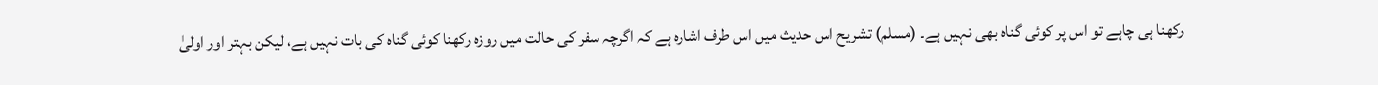رکھنا ہی چاہے تو اس پر کوئی گناہ بھی نہیں ہے۔ (مسلم) تشریح اس حدیث میں اس طرف اشارہ ہے کہ اگرچہ سفر کی حالت میں روزہ رکھنا کوئی گناہ کی بات نہیں ہے، لیکن بہتر اور اولیٰ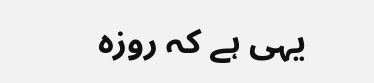یہی ہے کہ روزہ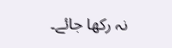نہ رکھا جائے۔